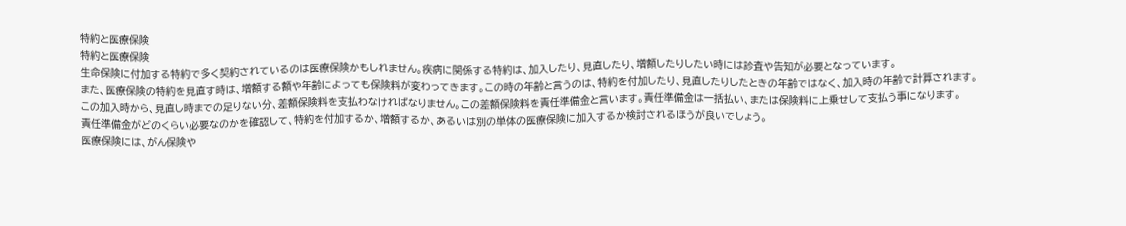特約と医療保険
特約と医療保険
生命保険に付加する特約で多く契約されているのは医療保険かもしれません。疾病に関係する特約は、加入したり、見直したり、増額したりしたい時には診査や告知が必要となっています。
また、医療保険の特約を見直す時は、増額する額や年齢によっても保険料が変わってきます。この時の年齢と言うのは、特約を付加したり、見直したりしたときの年齢ではなく、加入時の年齢で計算されます。
この加入時から、見直し時までの足りない分、差額保険料を支払わなければなりません。この差額保険料を責任準備金と言います。責任準備金は一括払い、または保険料に上乗せして支払う事になります。
責任準備金がどのくらい必要なのかを確認して、特約を付加するか、増額するか、あるいは別の単体の医療保険に加入するか検討されるほうが良いでしょう。
医療保険には、がん保険や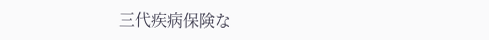三代疾病保険な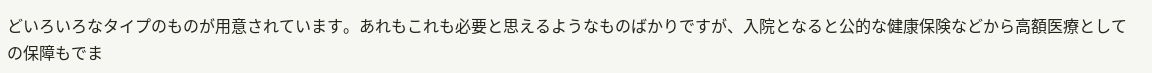どいろいろなタイプのものが用意されています。あれもこれも必要と思えるようなものばかりですが、入院となると公的な健康保険などから高額医療としての保障もでま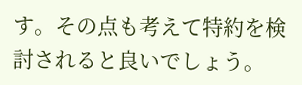す。その点も考えて特約を検討されると良いでしょう。